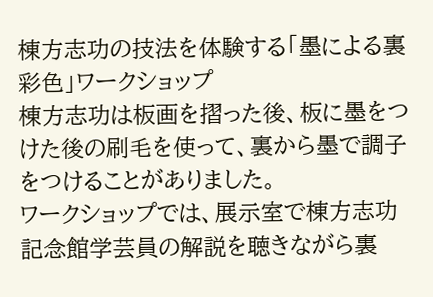棟方志功の技法を体験する「墨による裏彩色」ワークショップ
棟方志功は板画を摺った後、板に墨をつけた後の刷毛を使って、裏から墨で調子をつけることがありました。
ワークショップでは、展示室で棟方志功記念館学芸員の解説を聴きながら裏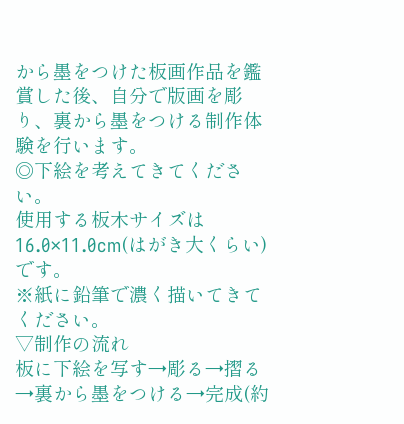から墨をつけた板画作品を鑑賞した後、自分で版画を彫り、裏から墨をつける制作体験を行います。
◎下絵を考えてきてください。
使用する板木サイズは16.0×11.0cm(はがき大くらい)です。
※紙に鉛筆で濃く描いてきてください。
▽制作の流れ
板に下絵を写す→彫る→摺る→裏から墨をつける→完成(約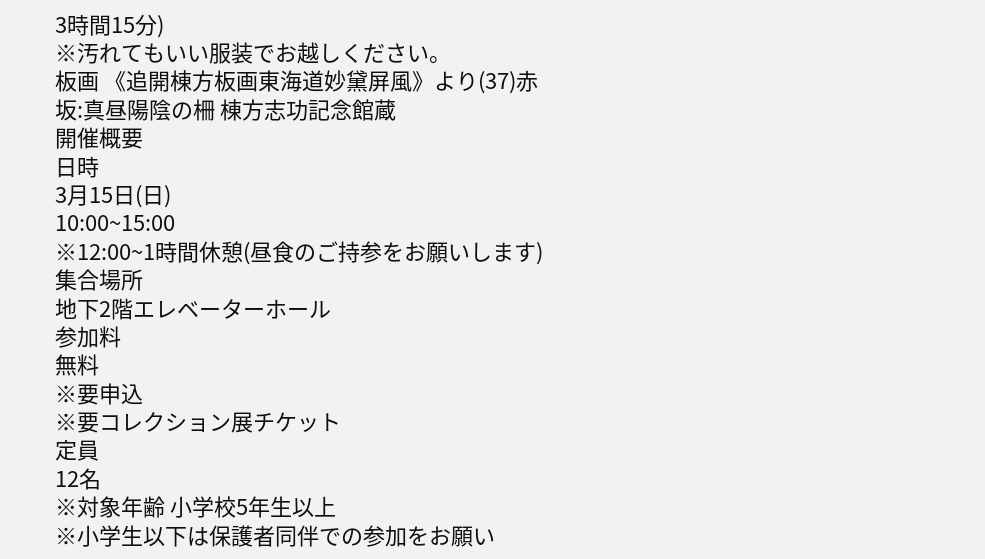3時間15分)
※汚れてもいい服装でお越しください。
板画 《追開棟方板画東海道妙黛屏風》より(37)赤坂:真昼陽陰の柵 棟方志功記念館蔵
開催概要
日時
3月15日(日)
10:00~15:00
※12:00~1時間休憩(昼食のご持参をお願いします)
集合場所
地下2階エレベーターホール
参加料
無料
※要申込
※要コレクション展チケット
定員
12名
※対象年齢 小学校5年生以上
※小学生以下は保護者同伴での参加をお願い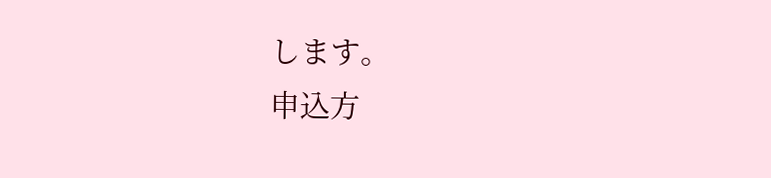します。
申込方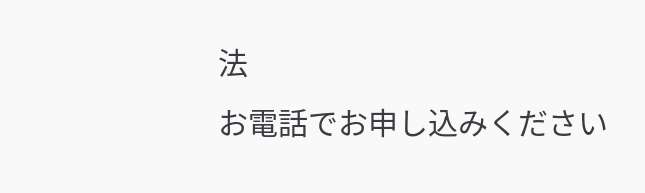法
お電話でお申し込みください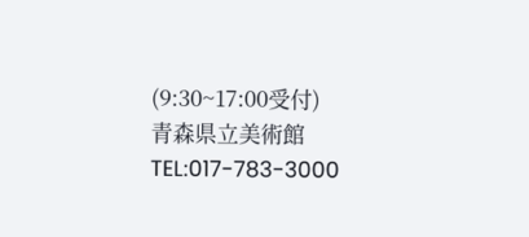(9:30~17:00受付)
青森県立美術館 TEL:017-783-3000